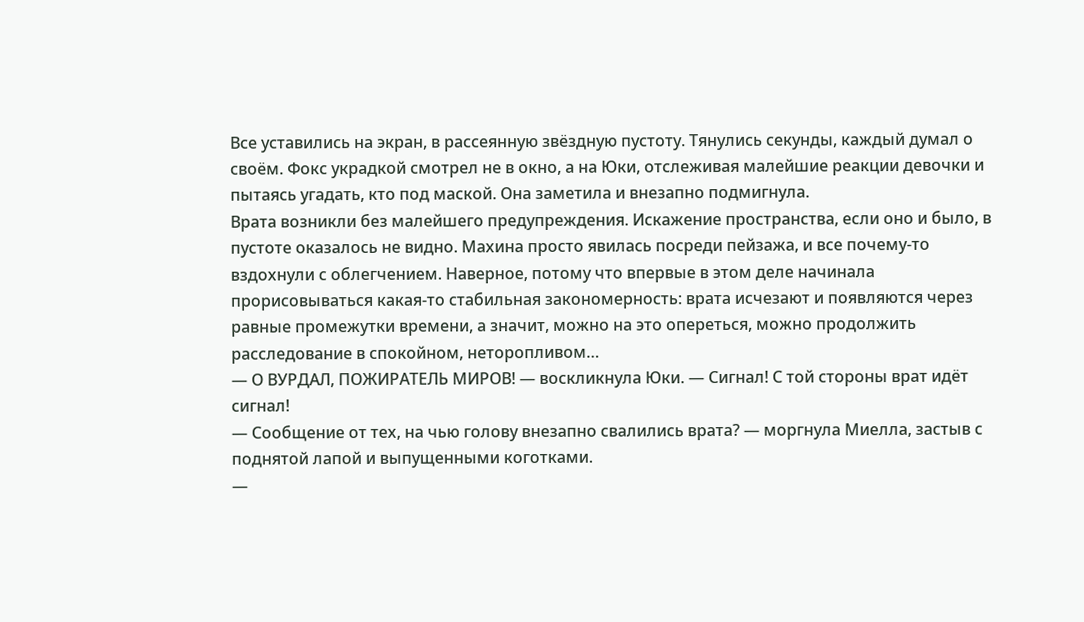Все уставились на экран, в рассеянную звёздную пустоту. Тянулись секунды, каждый думал о своём. Фокс украдкой смотрел не в окно, а на Юки, отслеживая малейшие реакции девочки и пытаясь угадать, кто под маской. Она заметила и внезапно подмигнула.
Врата возникли без малейшего предупреждения. Искажение пространства, если оно и было, в пустоте оказалось не видно. Махина просто явилась посреди пейзажа, и все почему-то вздохнули с облегчением. Наверное, потому что впервые в этом деле начинала прорисовываться какая-то стабильная закономерность: врата исчезают и появляются через равные промежутки времени, а значит, можно на это опереться, можно продолжить расследование в спокойном, неторопливом…
— О ВУРДАЛ, ПОЖИРАТЕЛЬ МИРОВ! — воскликнула Юки. — Сигнал! С той стороны врат идёт сигнал!
— Сообщение от тех, на чью голову внезапно свалились врата? — моргнула Миелла, застыв с поднятой лапой и выпущенными коготками.
—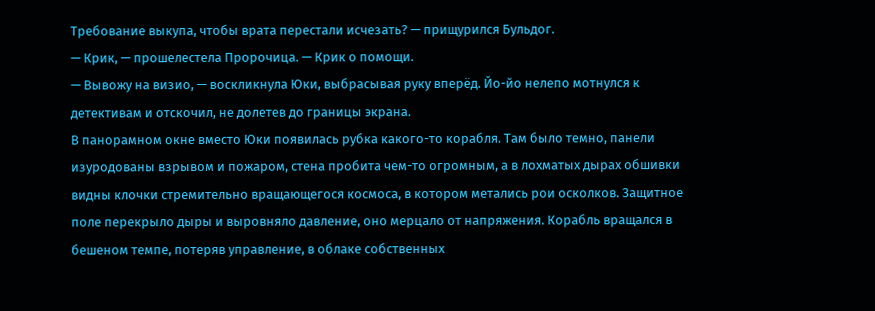Требование выкупа, чтобы врата перестали исчезать? — прищурился Бульдог.
— Крик, — прошелестела Пророчица. — Крик о помощи.
— Вывожу на визио, — воскликнула Юки, выбрасывая руку вперёд. Йо-йо нелепо мотнулся к детективам и отскочил, не долетев до границы экрана.
В панорамном окне вместо Юки появилась рубка какого-то корабля. Там было темно, панели изуродованы взрывом и пожаром, стена пробита чем-то огромным, а в лохматых дырах обшивки видны клочки стремительно вращающегося космоса, в котором метались рои осколков. Защитное поле перекрыло дыры и выровняло давление, оно мерцало от напряжения. Корабль вращался в бешеном темпе, потеряв управление, в облаке собственных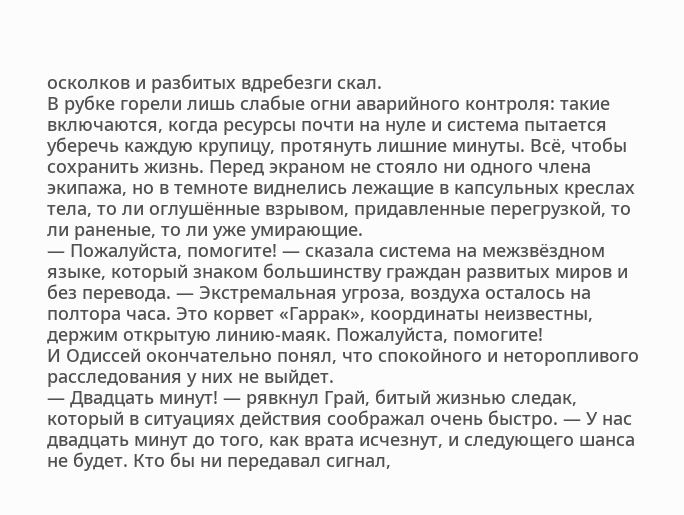осколков и разбитых вдребезги скал.
В рубке горели лишь слабые огни аварийного контроля: такие включаются, когда ресурсы почти на нуле и система пытается уберечь каждую крупицу, протянуть лишние минуты. Всё, чтобы сохранить жизнь. Перед экраном не стояло ни одного члена экипажа, но в темноте виднелись лежащие в капсульных креслах тела, то ли оглушённые взрывом, придавленные перегрузкой, то ли раненые, то ли уже умирающие.
— Пожалуйста, помогите! — сказала система на межзвёздном языке, который знаком большинству граждан развитых миров и без перевода. — Экстремальная угроза, воздуха осталось на полтора часа. Это корвет «Гаррак», координаты неизвестны, держим открытую линию-маяк. Пожалуйста, помогите!
И Одиссей окончательно понял, что спокойного и неторопливого расследования у них не выйдет.
— Двадцать минут! — рявкнул Грай, битый жизнью следак, который в ситуациях действия соображал очень быстро. — У нас двадцать минут до того, как врата исчезнут, и следующего шанса не будет. Кто бы ни передавал сигнал,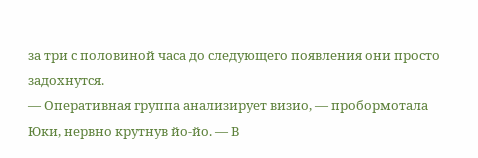за три с половиной часа до следующего появления они просто задохнутся.
— Оперативная группа анализирует визио, — пробормотала Юки, нервно крутнув йо-йо. — В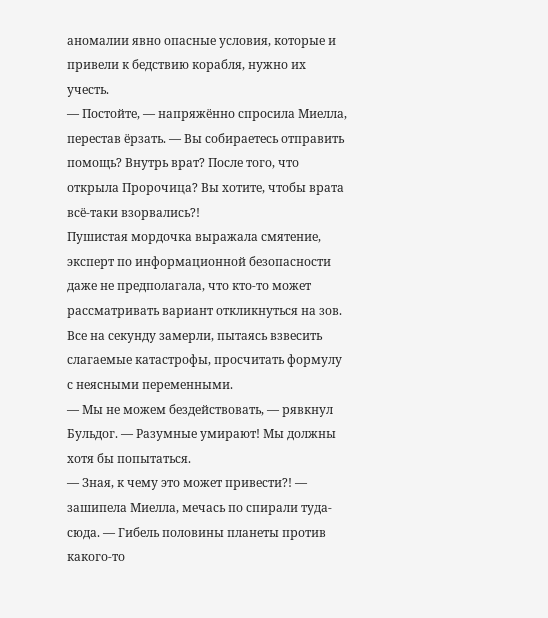аномалии явно опасные условия, которые и привели к бедствию корабля, нужно их учесть.
— Постойте, — напряжённо спросила Миелла, перестав ёрзать. — Вы собираетесь отправить помощь? Внутрь врат? После того, что открыла Пророчица? Вы хотите, чтобы врата всё-таки взорвались?!
Пушистая мордочка выражала смятение, эксперт по информационной безопасности даже не предполагала, что кто-то может рассматривать вариант откликнуться на зов. Все на секунду замерли, пытаясь взвесить слагаемые катастрофы, просчитать формулу с неясными переменными.
— Мы не можем бездействовать, — рявкнул Бульдог. — Разумные умирают! Мы должны хотя бы попытаться.
— Зная, к чему это может привести?! — зашипела Миелла, мечась по спирали туда-сюда. — Гибель половины планеты против какого-то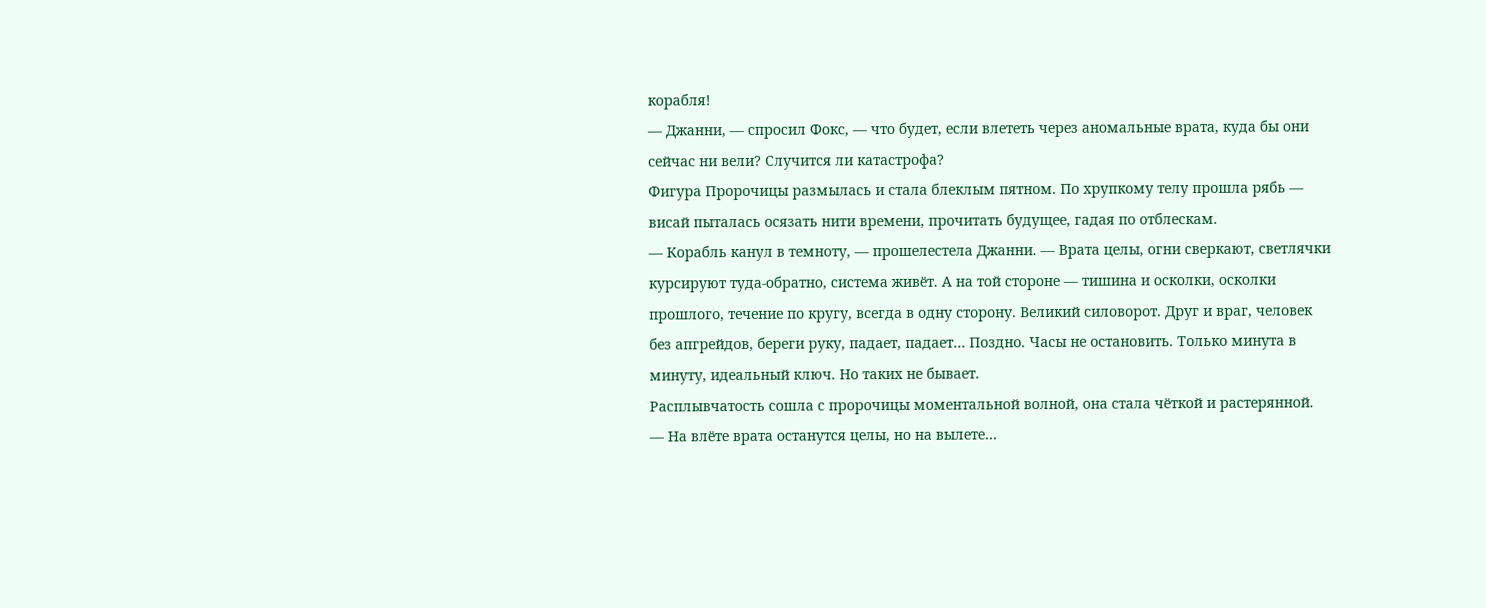корабля!
— Джанни, — спросил Фокс, — что будет, если влететь через аномальные врата, куда бы они сейчас ни вели? Случится ли катастрофа?
Фигура Пророчицы размылась и стала блеклым пятном. По хрупкому телу прошла рябь — висай пыталась осязать нити времени, прочитать будущее, гадая по отблескам.
— Корабль канул в темноту, — прошелестела Джанни. — Врата целы, огни сверкают, светлячки курсируют туда-обратно, система живёт. А на той стороне — тишина и осколки, осколки прошлого, течение по кругу, всегда в одну сторону. Великий силоворот. Друг и враг, человек без апгрейдов, береги руку, падает, падает… Поздно. Часы не остановить. Только минута в минуту, идеальный ключ. Но таких не бывает.
Расплывчатость сошла с пророчицы моментальной волной, она стала чёткой и растерянной.
— На влёте врата останутся целы, но на вылете…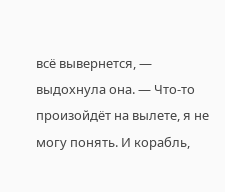всё вывернется, — выдохнула она. — Что-то произойдёт на вылете, я не могу понять. И корабль,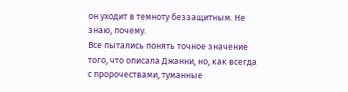он уходит в темноту беззащитным. Не знаю, почему.
Все пытались понять точное значение того, что описала Джанни, но, как всегда с пророчествами, туманные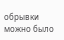обрывки можно было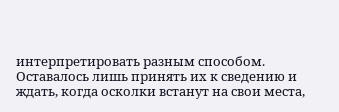интерпретировать разным способом. Оставалось лишь принять их к сведению и ждать, когда осколки встанут на свои места,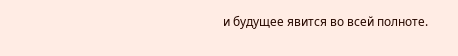и будущее явится во всей полноте.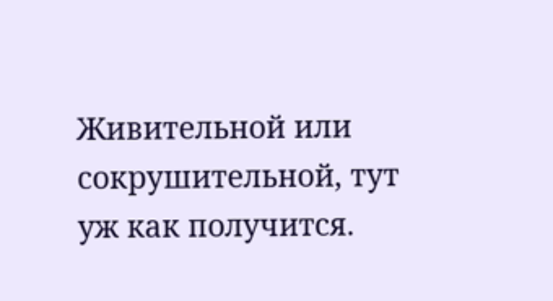Живительной или сокрушительной, тут уж как получится.